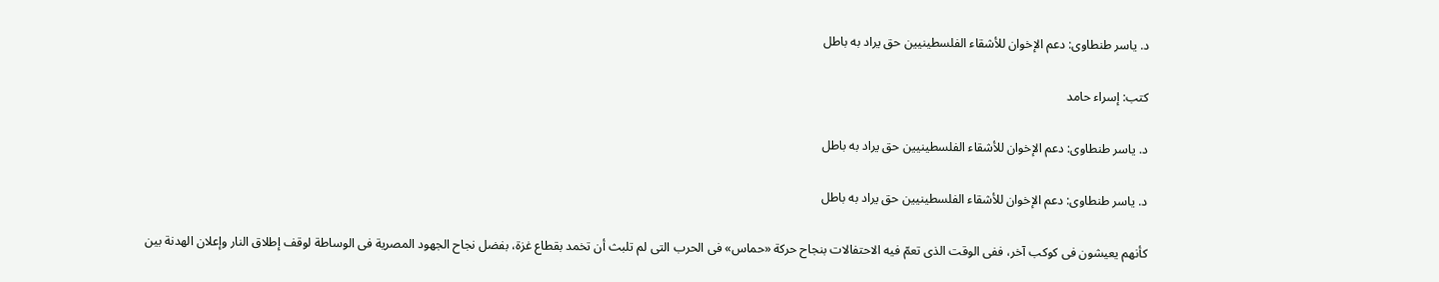د. ياسر طنطاوى: دعم الإخوان للأشقاء الفلسطينيين حق يراد به باطل

كتب: إسراء حامد

د. ياسر طنطاوى: دعم الإخوان للأشقاء الفلسطينيين حق يراد به باطل

د. ياسر طنطاوى: دعم الإخوان للأشقاء الفلسطينيين حق يراد به باطل

كأنهم يعيشون فى كوكب آخر، ففى الوقت الذى تعمّ فيه الاحتفالات بنجاح حركة «حماس» فى الحرب التى لم تلبث أن تخمد بقطاع غزة، بفضل نجاح الجهود المصرية فى الوساطة لوقف إطلاق النار وإعلان الهدنة بين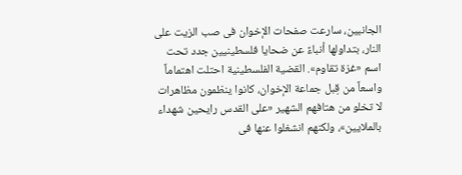الجانبين، سارعت صفحات الإخوان فى صب الزيت على النار، بتداولها أنباءً عن ضحايا فلسطينيين جدد تحت اسم «غزة تقاوم». القضية الفلسطينية احتلت اهتماماً واسعاً من قِبل جماعة الإخوان، كانوا ينظمون مظاهرات لا تخلو من هتافهم الشهير «على القدس رايحين شهداء بالملايين»، ولكنهم انشغلوا عنها فى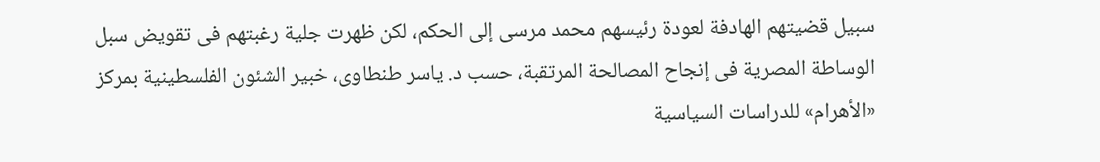سبيل قضيتهم الهادفة لعودة رئيسهم محمد مرسى إلى الحكم، لكن ظهرت جلية رغبتهم فى تقويض سبل الوساطة المصرية فى إنجاح المصالحة المرتقبة، حسب د. ياسر طنطاوى، خبير الشئون الفلسطينية بمركز «الأهرام» للدراسات السياسية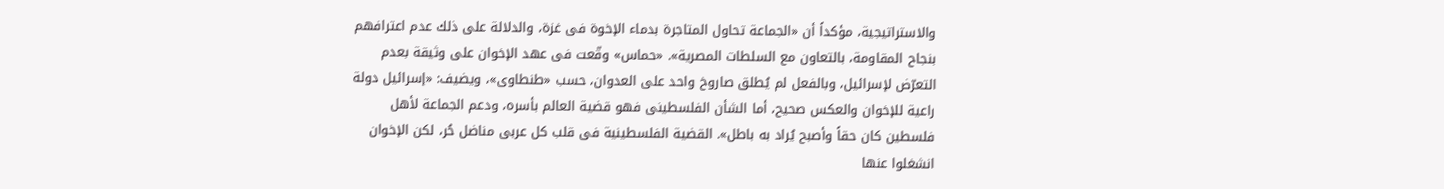والاستراتيجية، مؤكداً أن «الجماعة تحاول المتاجرة بدماء الإخوة فى غزة، والدلالة على ذلك عدم اعترافهم بنجاح المقاومة، بالتعاون مع السلطات المصرية». «حماس» وقّعت فى عهد الإخوان على وثيقة بعدم التعرّض لإسرائيل، وبالفعل لم يُطلق صاروخ واحد على العدوان، حسب «طنطاوى»، ويضيف: «إسرائيل دولة راعية للإخوان والعكس صحيح، أما الشأن الفلسطينى فهو قضية العالم بأسره، ودعم الجماعة لأهل فلسطين كان حقاً وأصبح يُراد به باطل». القضية الفلسطينية فى قلب كل عربى مناضل حُر، لكن الإخوان انشغلوا عنها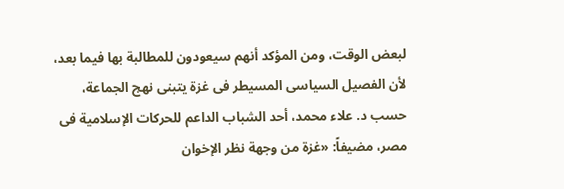لبعض الوقت، ومن المؤكد أنهم سيعودون للمطالبة بها فيما بعد، لأن الفصيل السياسى المسيطر فى غزة يتبنى نهج الجماعة، حسب د. علاء محمد، أحد الشباب الداعم للحركات الإسلامية فى مصر، مضيفاً: «غزة من وجهة نظر الإخوان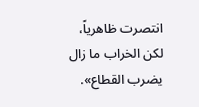انتصرت ظاهرياً، لكن الخراب ما زال يضرب القطاع».